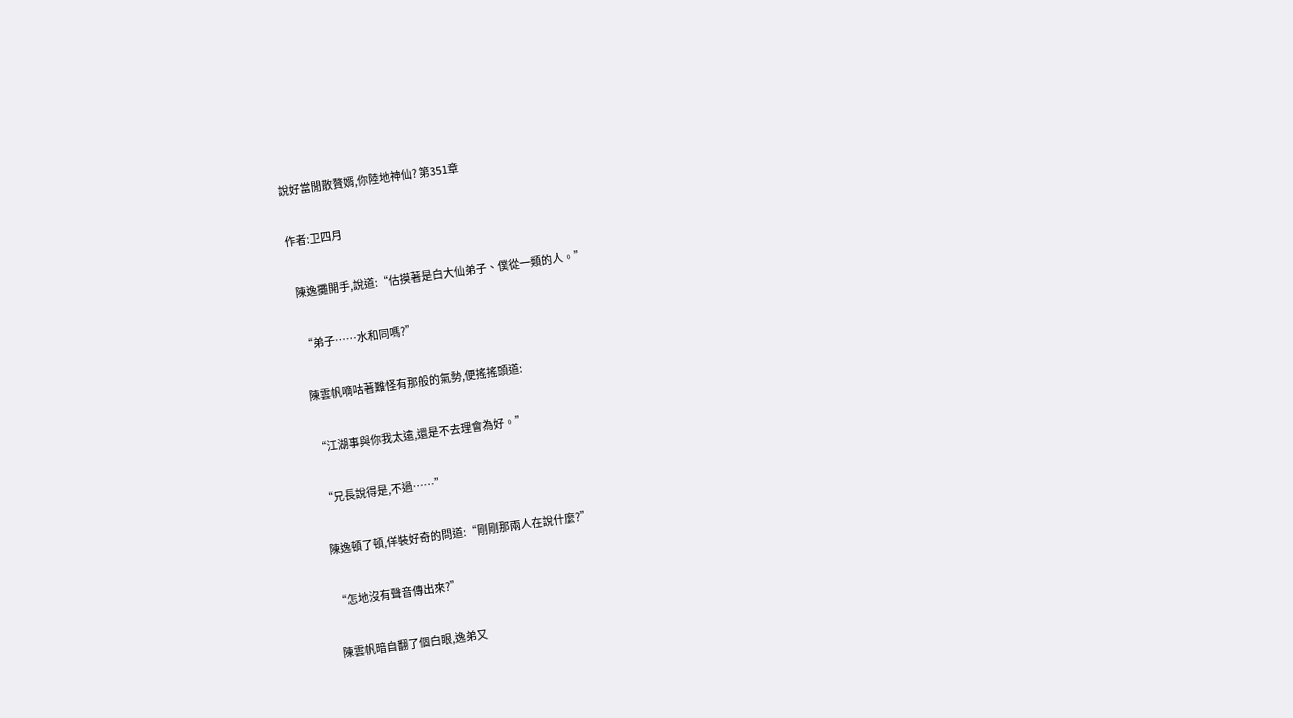說好當閒散贅婿,你陸地神仙? 第351章

作者:卫四月

  陳逸攤開手,說道:“估摸著是白大仙弟子、僕從一類的人。”

  “弟子……水和同嗎?”

  陳雲帆嘀咕著難怪有那般的氣勢,便搖搖頭道:

  “江湖事與你我太遠,還是不去理會為好。”

  “兄長說得是,不過……”

  陳逸頓了頓,佯裝好奇的問道:“剛剛那兩人在說什麼?”

  “怎地沒有聲音傳出來?”

  陳雲帆暗自翻了個白眼,逸弟又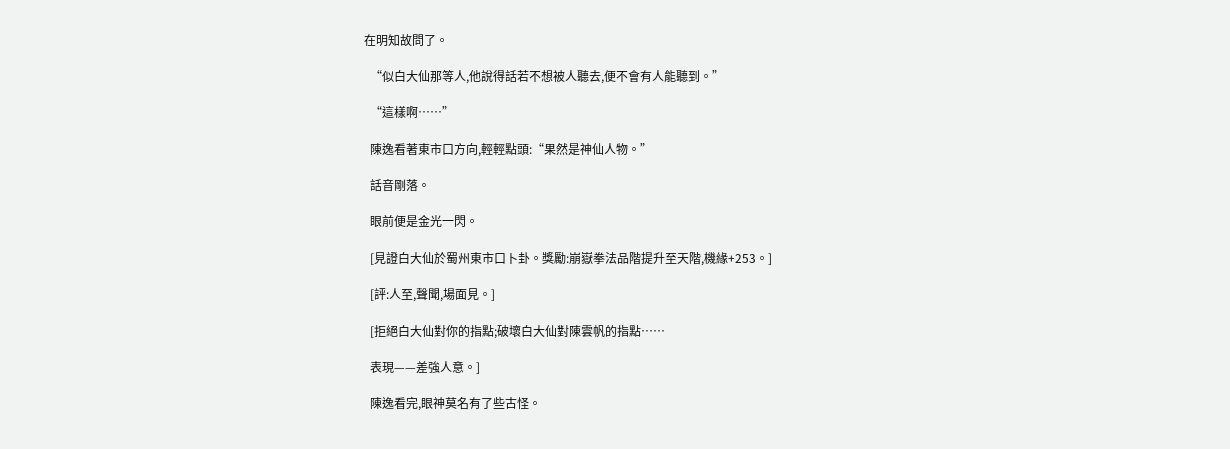在明知故問了。

  “似白大仙那等人,他說得話若不想被人聽去,便不會有人能聽到。”

  “這樣啊……”

  陳逸看著東市口方向,輕輕點頭:“果然是神仙人物。”

  話音剛落。

  眼前便是金光一閃。

  [見證白大仙於蜀州東市口卜卦。獎勵:崩嶽拳法品階提升至天階,機緣+253。]

  [評:人至,聲聞,場面見。]

  [拒絕白大仙對你的指點;破壞白大仙對陳雲帆的指點……

  表現——差強人意。]

  陳逸看完,眼神莫名有了些古怪。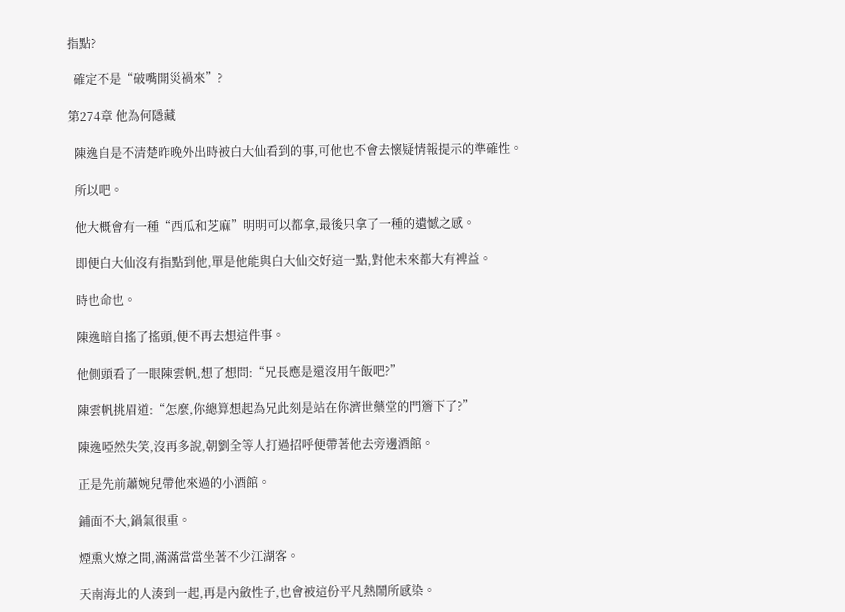指點?

  確定不是“破嘴開災禍來”?

第274章 他為何隱藏

  陳逸自是不清楚昨晚外出時被白大仙看到的事,可他也不會去懷疑情報提示的準確性。

  所以吧。

  他大概會有一種“西瓜和芝麻”明明可以都拿,最後只拿了一種的遺憾之感。

  即便白大仙沒有指點到他,單是他能與白大仙交好這一點,對他未來都大有裨益。

  時也命也。

  陳逸暗自搖了搖頭,便不再去想這件事。

  他側頭看了一眼陳雲帆,想了想問:“兄長應是還沒用午飯吧?”

  陳雲帆挑眉道:“怎麼,你總算想起為兄此刻是站在你濟世藥堂的門簷下了?”

  陳逸啞然失笑,沒再多說,朝劉全等人打過招呼便帶著他去旁邊酒館。

  正是先前蕭婉兒帶他來過的小酒館。

  鋪面不大,鍋氣很重。

  煙熏火燎之間,滿滿當當坐著不少江湖客。

  天南海北的人湊到一起,再是內斂性子,也會被這份平凡熱鬧所感染。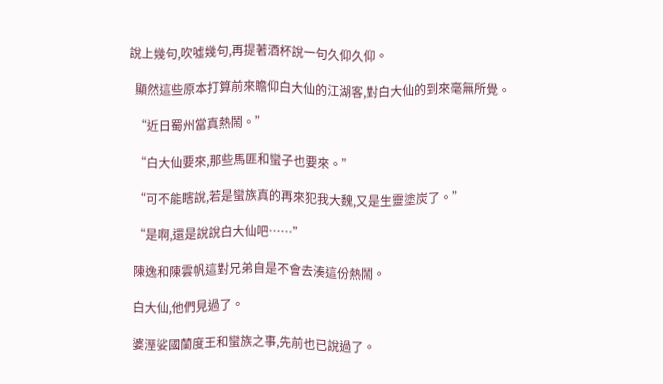說上幾句,吹噓幾句,再提著酒杯說一句久仰久仰。

  顯然這些原本打算前來瞻仰白大仙的江湖客,對白大仙的到來毫無所覺。

  “近日蜀州當真熱鬧。”

  “白大仙要來,那些馬匪和蠻子也要來。”

  “可不能瞎說,若是蠻族真的再來犯我大魏,又是生靈塗炭了。”

  “是啊,還是說說白大仙吧……”

  陳逸和陳雲帆這對兄弟自是不會去湊這份熱鬧。

  白大仙,他們見過了。

  婆溼娑國蘭度王和蠻族之事,先前也已說過了。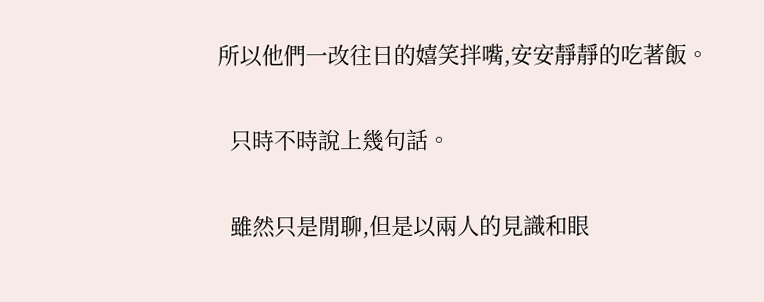所以他們一改往日的嬉笑拌嘴,安安靜靜的吃著飯。

  只時不時說上幾句話。

  雖然只是閒聊,但是以兩人的見識和眼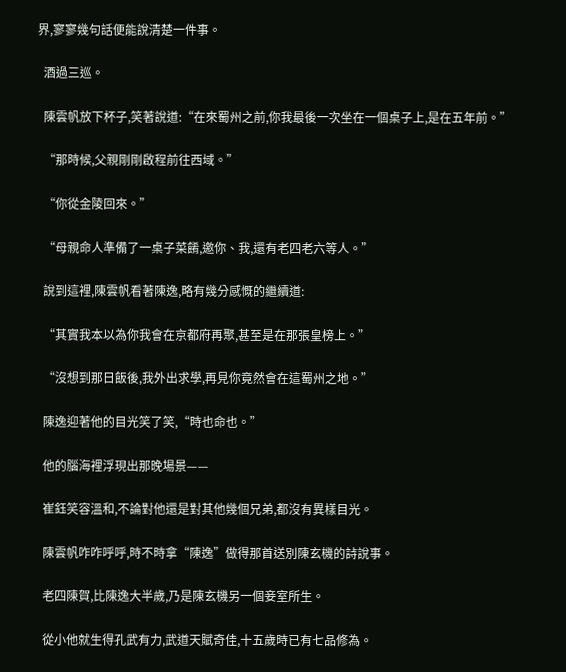界,寥寥幾句話便能說清楚一件事。

  酒過三巡。

  陳雲帆放下杯子,笑著說道:“在來蜀州之前,你我最後一次坐在一個桌子上,是在五年前。”

  “那時候,父親剛剛啟程前往西域。”

  “你從金陵回來。”

  “母親命人準備了一桌子菜餚,邀你、我,還有老四老六等人。”

  說到這裡,陳雲帆看著陳逸,略有幾分感慨的繼續道:

  “其實我本以為你我會在京都府再聚,甚至是在那張皇榜上。”

  “沒想到那日飯後,我外出求學,再見你竟然會在這蜀州之地。”

  陳逸迎著他的目光笑了笑,“時也命也。”

  他的腦海裡浮現出那晚場景——

  崔鈺笑容溫和,不論對他還是對其他幾個兄弟,都沒有異樣目光。

  陳雲帆咋咋呼呼,時不時拿“陳逸”做得那首送別陳玄機的詩說事。

  老四陳賀,比陳逸大半歲,乃是陳玄機另一個妾室所生。

  從小他就生得孔武有力,武道天賦奇佳,十五歲時已有七品修為。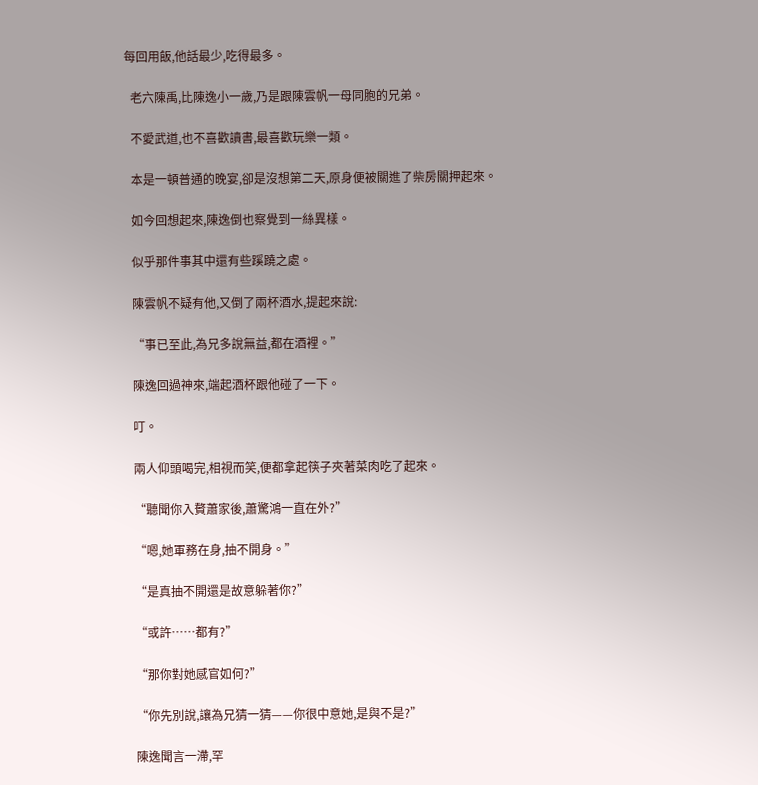每回用飯,他話最少,吃得最多。

  老六陳禹,比陳逸小一歲,乃是跟陳雲帆一母同胞的兄弟。

  不愛武道,也不喜歡讀書,最喜歡玩樂一類。

  本是一頓普通的晚宴,卻是沒想第二天,原身便被關進了柴房關押起來。

  如今回想起來,陳逸倒也察覺到一絲異樣。

  似乎那件事其中還有些蹊蹺之處。

  陳雲帆不疑有他,又倒了兩杯酒水,提起來說:

  “事已至此,為兄多說無益,都在酒裡。”

  陳逸回過神來,端起酒杯跟他碰了一下。

  叮。

  兩人仰頭喝完,相視而笑,便都拿起筷子夾著菜肉吃了起來。

  “聽聞你入贅蕭家後,蕭驚鴻一直在外?”

  “嗯,她軍務在身,抽不開身。”

  “是真抽不開還是故意躲著你?”

  “或許……都有?”

  “那你對她感官如何?”

  “你先別說,讓為兄猜一猜——你很中意她,是與不是?”

  陳逸聞言一滯,罕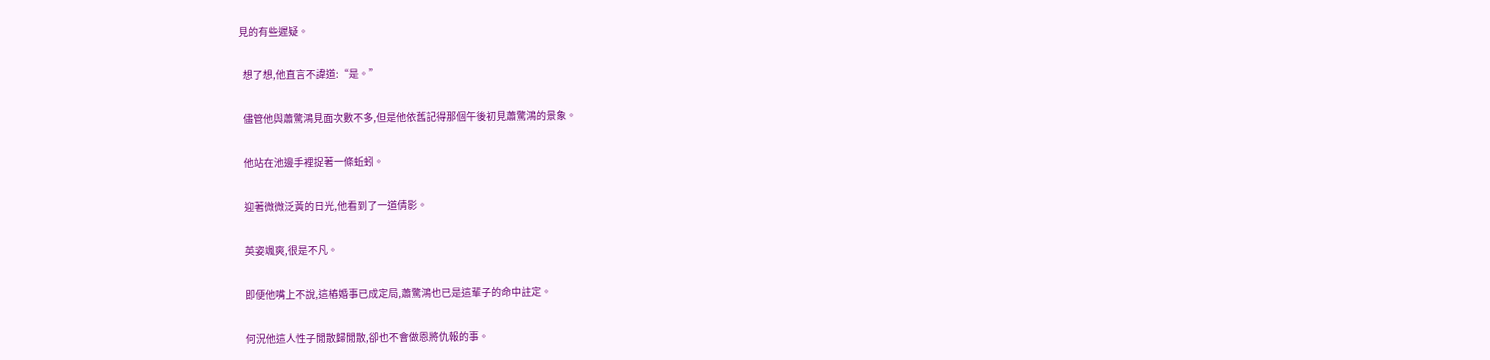見的有些遲疑。

  想了想,他直言不諱道:“是。”

  儘管他與蕭驚鴻見面次數不多,但是他依舊記得那個午後初見蕭驚鴻的景象。

  他站在池邊手裡捉著一條蚯蚓。

  迎著微微泛黃的日光,他看到了一道倩影。

  英姿颯爽,很是不凡。

  即便他嘴上不說,這樁婚事已成定局,蕭驚鴻也已是這輩子的命中註定。

  何況他這人性子閒散歸閒散,卻也不會做恩將仇報的事。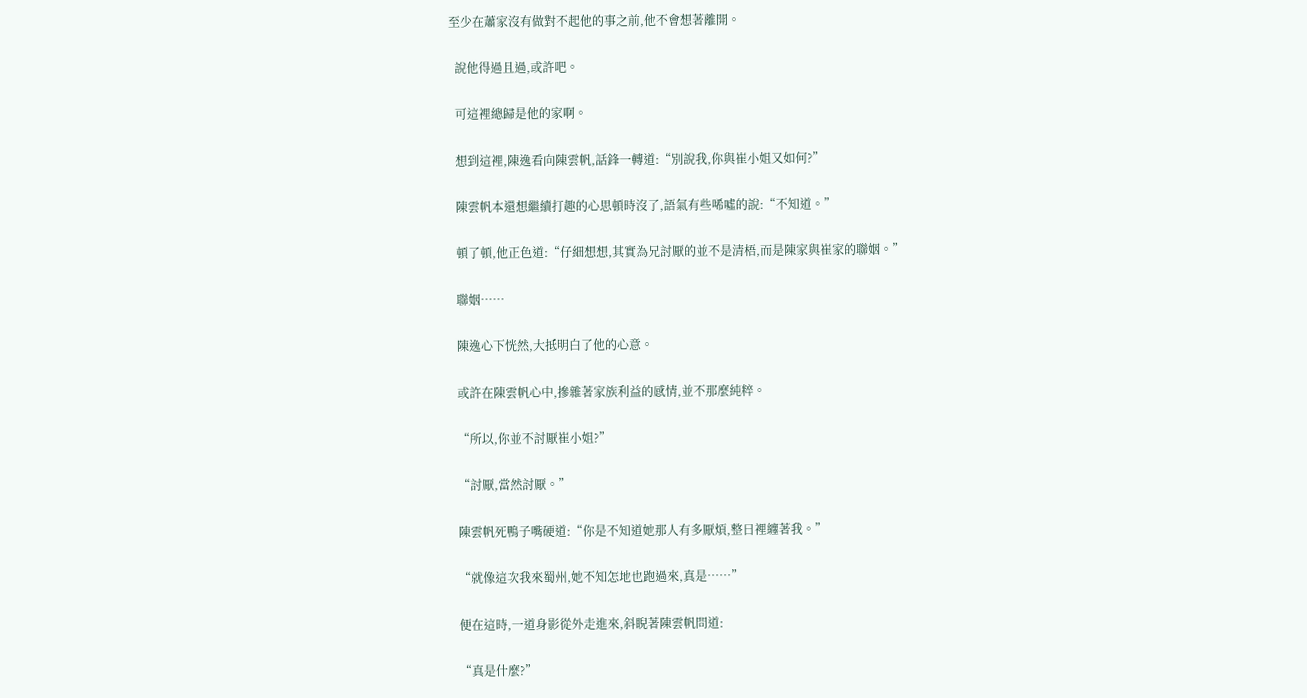至少在蕭家沒有做對不起他的事之前,他不會想著離開。

  說他得過且過,或許吧。

  可這裡總歸是他的家啊。

  想到這裡,陳逸看向陳雲帆,話鋒一轉道:“別說我,你與崔小姐又如何?”

  陳雲帆本還想繼續打趣的心思頓時沒了,語氣有些唏噓的說:“不知道。”

  頓了頓,他正色道:“仔細想想,其實為兄討厭的並不是清梧,而是陳家與崔家的聯姻。”

  聯姻……

  陳逸心下恍然,大抵明白了他的心意。

  或許在陳雲帆心中,摻雜著家族利益的感情,並不那麼純粹。

  “所以,你並不討厭崔小姐?”

  “討厭,當然討厭。”

  陳雲帆死鴨子嘴硬道:“你是不知道她那人有多厭煩,整日裡纏著我。”

  “就像這次我來蜀州,她不知怎地也跑過來,真是……”

  便在這時,一道身影從外走進來,斜睨著陳雲帆問道:

  “真是什麼?”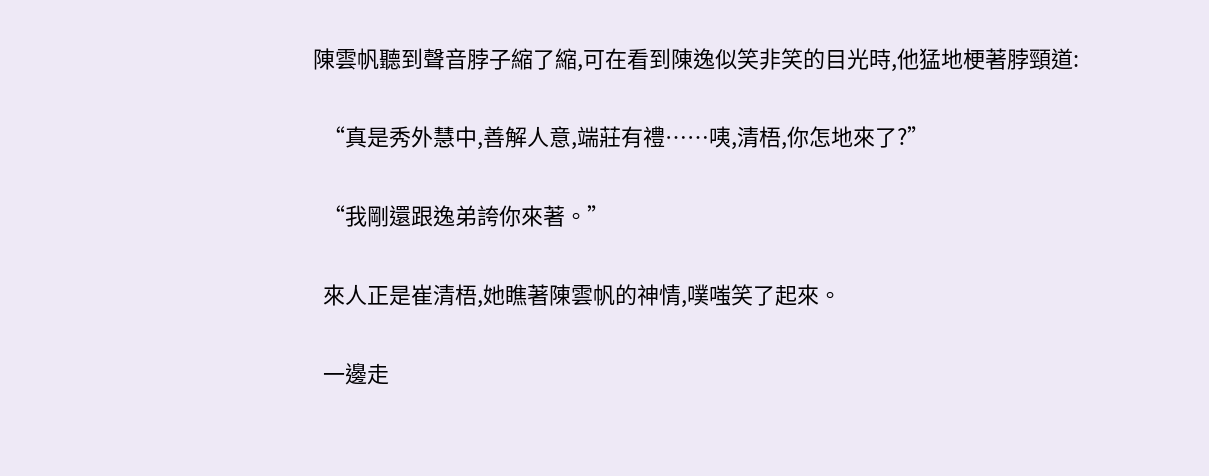陳雲帆聽到聲音脖子縮了縮,可在看到陳逸似笑非笑的目光時,他猛地梗著脖頸道:

  “真是秀外慧中,善解人意,端莊有禮……咦,清梧,你怎地來了?”

  “我剛還跟逸弟誇你來著。”

  來人正是崔清梧,她瞧著陳雲帆的神情,噗嗤笑了起來。

  一邊走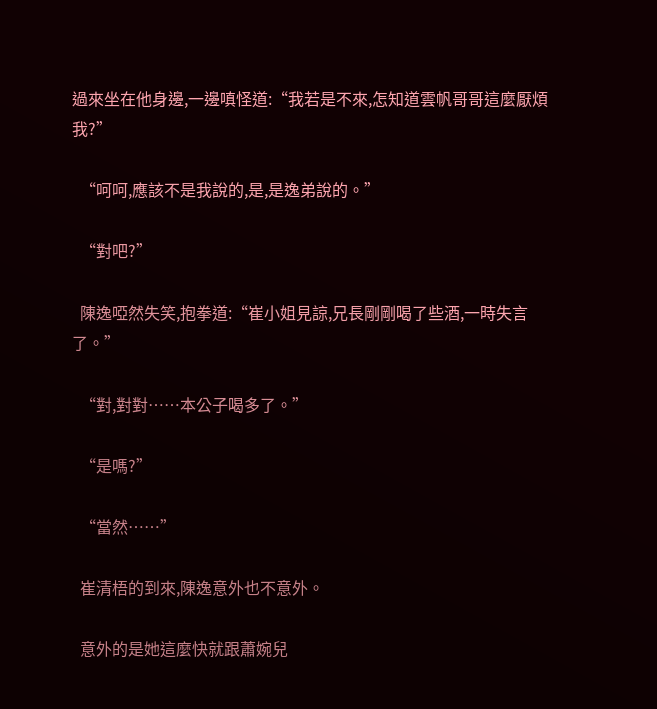過來坐在他身邊,一邊嗔怪道:“我若是不來,怎知道雲帆哥哥這麼厭煩我?”

  “呵呵,應該不是我說的,是,是逸弟說的。”

  “對吧?”

  陳逸啞然失笑,抱拳道:“崔小姐見諒,兄長剛剛喝了些酒,一時失言了。”

  “對,對對……本公子喝多了。”

  “是嗎?”

  “當然……”

  崔清梧的到來,陳逸意外也不意外。

  意外的是她這麼快就跟蕭婉兒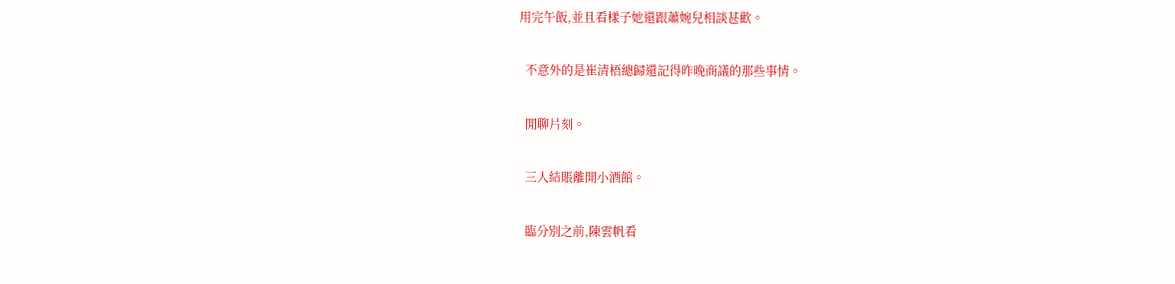用完午飯,並且看樣子她還跟蕭婉兒相談甚歡。

  不意外的是崔清梧總歸還記得昨晚商議的那些事情。

  閒聊片刻。

  三人結賬離開小酒館。

  臨分別之前,陳雲帆看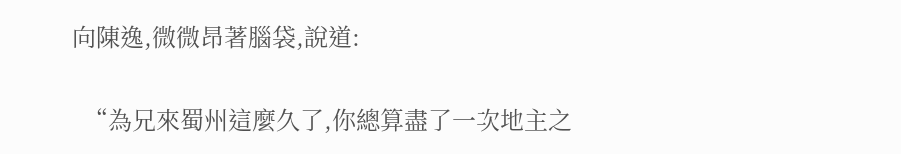向陳逸,微微昂著腦袋,說道:

  “為兄來蜀州這麼久了,你總算盡了一次地主之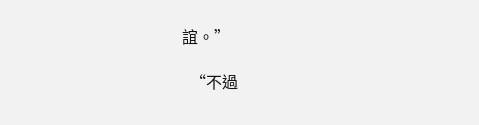誼。”

  “不過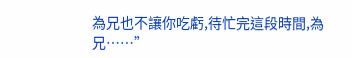為兄也不讓你吃虧,待忙完這段時間,為兄……”